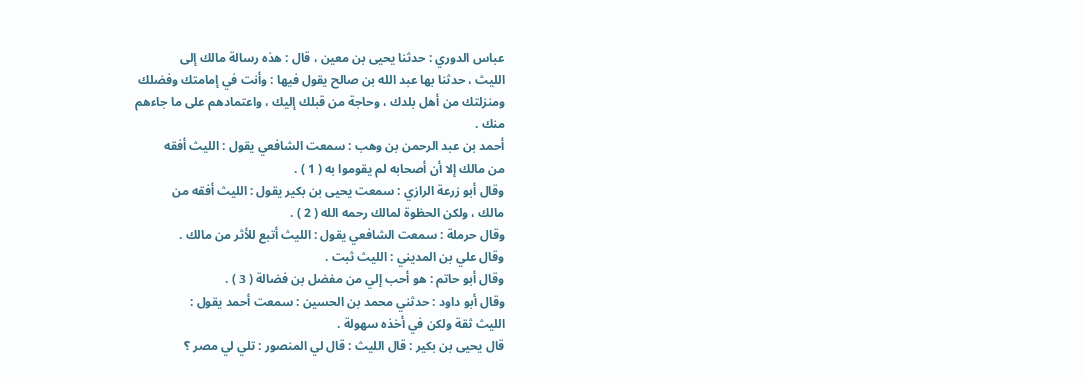عباس الدوري : حدثنا يحيى بن معين ، قال : هذه رسالة مالك إلى
الليث ، حدثنا بها عبد الله بن صالح يقول فيها : وأنت في إمامتك وفضلك
ومنزلتك من أهل بلدك ، وحاجة من قبلك إليك ، واعتمادهم على ما جاءهم
منك .
أحمد بن عبد الرحمن بن وهب : سمعت الشافعي يقول : الليث أفقه
من مالك إلا أن أصحابه لم يقوموا به ( 1 ) .
وقال أبو زرعة الرازي : سمعت يحيى بن بكير يقول : الليث أفقه من
مالك ، ولكن الحظوة لمالك رحمه الله ( 2 ) .
وقال حرملة : سمعت الشافعي يقول : الليث أتبع للأثر من مالك .
وقال علي بن المديني : الليث ثبت .
وقال أبو حاتم : هو أحب إلي من مفضل بن فضالة ( 3 ) .
وقال أبو داود : حدثني محمد بن الحسين : سمعت أحمد يقول :
الليث ثقة ولكن في أخذه سهولة .
قال يحيى بن بكير : قال الليث : قال لي المنصور : تلي لي مصر ؟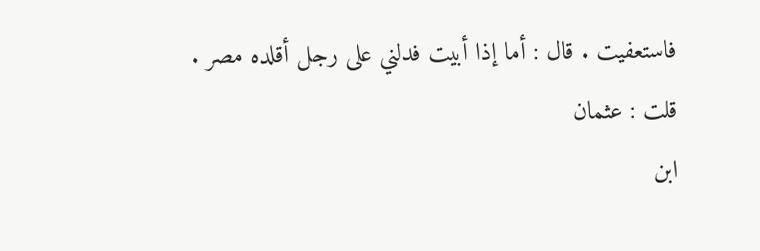فاستعفيت . قال : أما إذا أبيت فدلني على رجل أقلده مصر . قلت : عثمان
ابن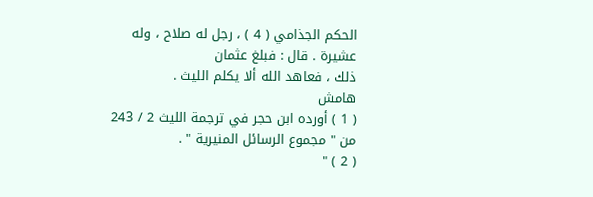الحكم الجذامي ( 4 ) ، رجل له صلاح ، وله عشيرة . قال : فبلغ عثمان
ذلك ، فعاهد الله ألا يكلم الليث .
هامش
( 1 ) أورده ابن حجر في ترجمة الليث 2 / 243 من " مجموع الرسائل المنيرية " .
( 2 ) "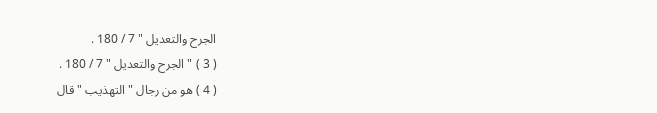الجرح والتعديل " 7 / 180 .
( 3 ) " الجرح والتعديل " 7 / 180 .
( 4 ) هو من رجال " التهذيب " قال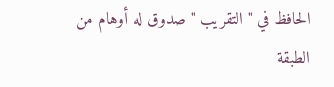الحافظ في " التقريب " صدوق له أوهام من الطبقة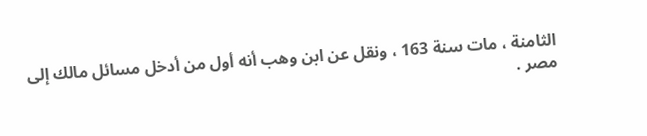الثامنة ، مات سنة 163 ، ونقل عن ابن وهب أنه أول من أدخل مسائل مالك إلى مصر .